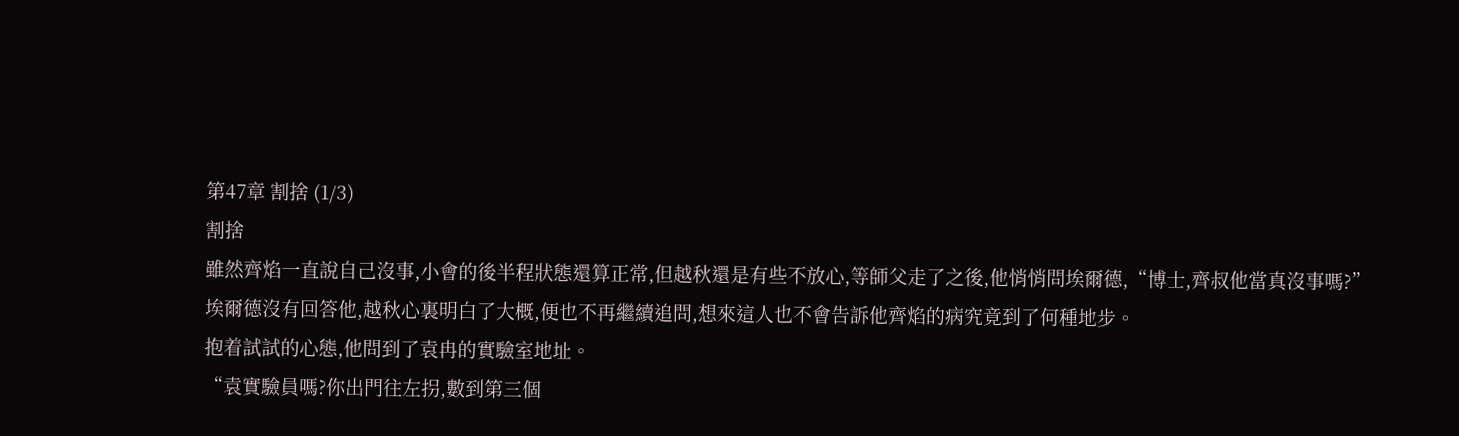第47章 割捨 (1/3)
割捨
雖然齊焰一直說自己沒事,小會的後半程狀態還算正常,但越秋還是有些不放心,等師父走了之後,他悄悄問埃爾德,“博士,齊叔他當真沒事嗎?”
埃爾德沒有回答他,越秋心裏明白了大概,便也不再繼續追問,想來這人也不會告訴他齊焰的病究竟到了何種地步。
抱着試試的心態,他問到了袁冉的實驗室地址。
“袁實驗員嗎?你出門往左拐,數到第三個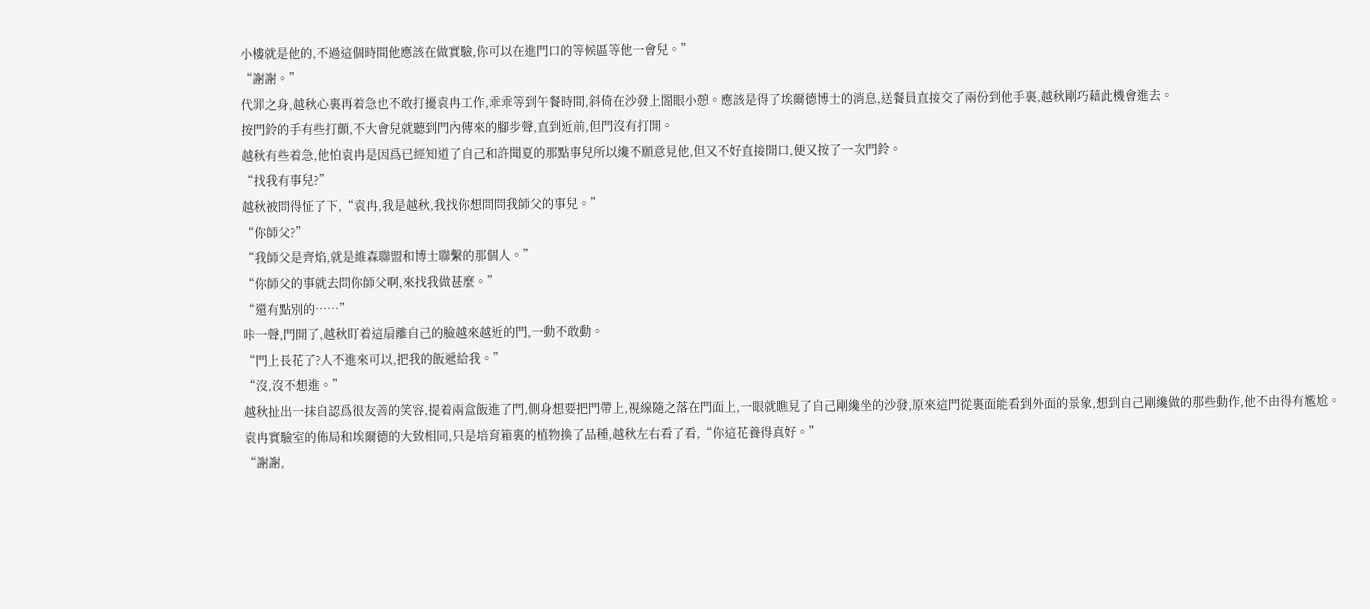小樓就是他的,不過這個時間他應該在做實驗,你可以在進門口的等候區等他一會兒。”
“謝謝。”
代罪之身,越秋心裏再着急也不敢打擾袁冉工作,乖乖等到午餐時間,斜倚在沙發上閤眼小憩。應該是得了埃爾德博士的消息,送餐員直接交了兩份到他手裏,越秋剛巧藉此機會進去。
按門鈴的手有些打顫,不大會兒就聽到門內傳來的腳步聲,直到近前,但門沒有打開。
越秋有些着急,他怕袁冉是因爲已經知道了自己和許聞夏的那點事兒所以纔不願意見他,但又不好直接開口,便又按了一次門鈴。
“找我有事兒?”
越秋被問得怔了下,“袁冉,我是越秋,我找你想問問我師父的事兒。”
“你師父?”
“我師父是齊焰,就是維森聯盟和博士聯繫的那個人。”
“你師父的事就去問你師父啊,來找我做甚麼。”
“還有點別的……”
咔一聲,門開了,越秋盯着這扇離自己的臉越來越近的門,一動不敢動。
“門上長花了?人不進來可以,把我的飯遞給我。”
“沒,沒不想進。”
越秋扯出一抹自認爲很友善的笑容,提着兩盒飯進了門,側身想要把門帶上,視線隨之落在門面上,一眼就瞧見了自己剛纔坐的沙發,原來這門從裏面能看到外面的景象,想到自己剛纔做的那些動作,他不由得有尷尬。
袁冉實驗室的佈局和埃爾德的大致相同,只是培育箱裏的植物換了品種,越秋左右看了看,“你這花養得真好。”
“謝謝,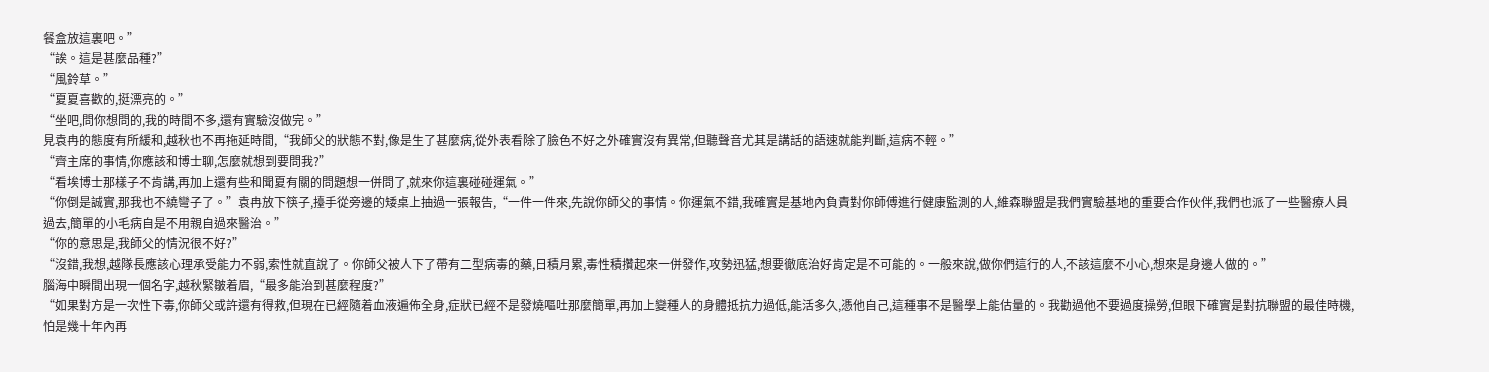餐盒放這裏吧。”
“誒。這是甚麼品種?”
“風鈴草。”
“夏夏喜歡的,挺漂亮的。”
“坐吧,問你想問的,我的時間不多,還有實驗沒做完。”
見袁冉的態度有所緩和,越秋也不再拖延時間,“我師父的狀態不對,像是生了甚麼病,從外表看除了臉色不好之外確實沒有異常,但聽聲音尤其是講話的語速就能判斷,這病不輕。”
“齊主席的事情,你應該和博士聊,怎麼就想到要問我?”
“看埃博士那樣子不肯講,再加上還有些和聞夏有關的問題想一併問了,就來你這裏碰碰運氣。”
“你倒是誠實,那我也不繞彎子了。”袁冉放下筷子,擡手從旁邊的矮桌上抽過一張報告,“一件一件來,先說你師父的事情。你運氣不錯,我確實是基地內負責對你師傅進行健康監測的人,維森聯盟是我們實驗基地的重要合作伙伴,我們也派了一些醫療人員過去,簡單的小毛病自是不用親自過來醫治。”
“你的意思是,我師父的情況很不好?”
“沒錯,我想,越隊長應該心理承受能力不弱,索性就直說了。你師父被人下了帶有二型病毒的藥,日積月累,毒性積攢起來一併發作,攻勢迅猛,想要徹底治好肯定是不可能的。一般來說,做你們這行的人,不該這麼不小心,想來是身邊人做的。”
腦海中瞬間出現一個名字,越秋緊皺着眉,“最多能治到甚麼程度?”
“如果對方是一次性下毒,你師父或許還有得救,但現在已經隨着血液遍佈全身,症狀已經不是發燒嘔吐那麼簡單,再加上變種人的身體抵抗力過低,能活多久,憑他自己,這種事不是醫學上能估量的。我勸過他不要過度操勞,但眼下確實是對抗聯盟的最佳時機,怕是幾十年內再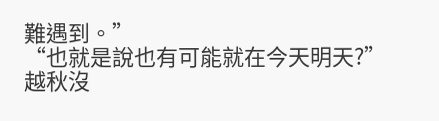難遇到。”
“也就是說也有可能就在今天明天?”
越秋沒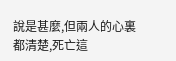說是甚麼,但兩人的心裏都清楚,死亡這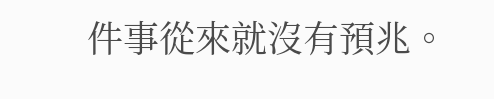件事從來就沒有預兆。